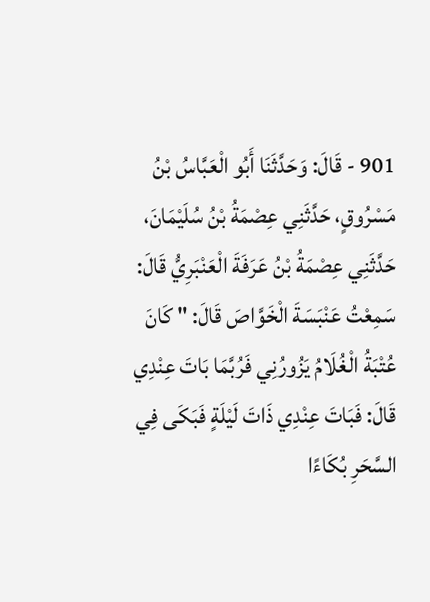901 - قَالَ: وَحَدَّثَنَا أَبُو الْعَبَّاسُ بْنُ مَسْرُوقٍ، حَدَّثَنِي عِصْمَةُ بْنُ سُلَيْمَانَ، حَدَّثَنِي عِصْمَةُ بْنُ عَرَفَةَ الْعَنْبَرِيُّ قَالَ: سَمِعْتُ عَنْبَسَةَ الْخَوَّاصَ قَالَ: " كَانَ عُتْبَةُ الْغُلَامُ يَزُورُنِي فَرُبَّمَا بَاتَ عِنْدِي قَالَ: فَبَاتَ عِنْدِي ذَاتَ لَيْلَةٍ فَبَكَى فِي السَّحَرِ بُكَاءًا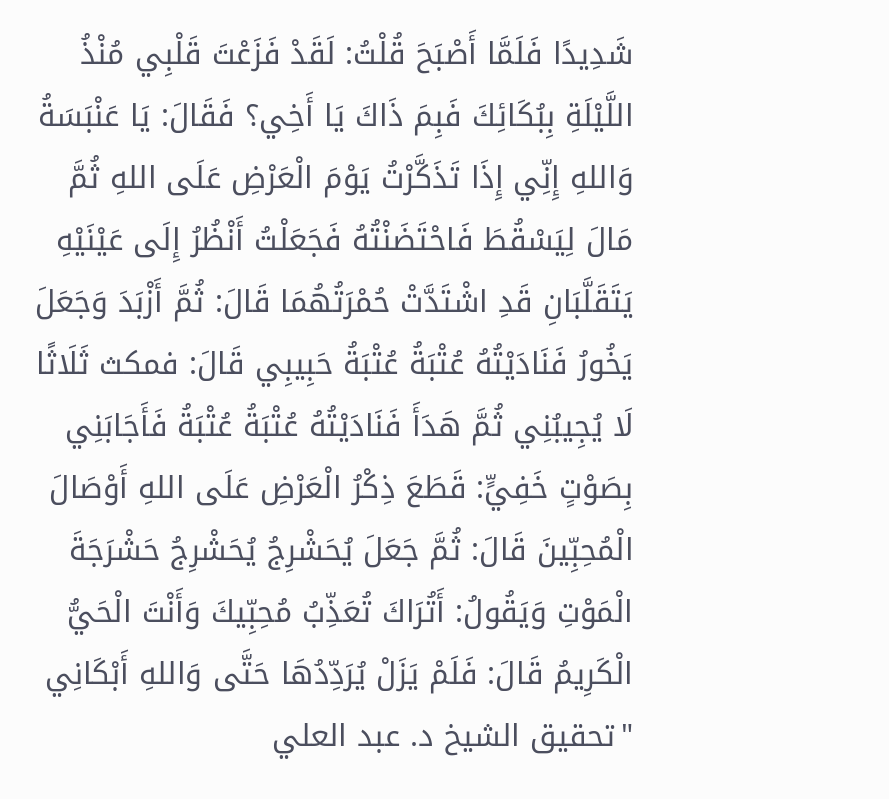شَدِيدًا فَلَمَّا أَصْبَحَ قُلْتُ: لَقَدْ فَزَعْتَ قَلْبِي مُنْذُ اللَّيْلَةِ بِبُكَائِكَ فَبِمَ ذَاكَ يَا أَخِي؟ فَقَالَ: يَا عَنْبَسَةُ وَاللهِ إِنِّي إِذَا تَذَكَّرْتُ يَوْمَ الْعَرْضِ عَلَى اللهِ ثُمَّ مَالَ لِيَسْقُطَ فَاحْتَضَنْتُهُ فَجَعَلْتُ أَنْظُرُ إِلَى عَيْنَيْهِ يَتَقَلَّبَانِ قَدِ اشْتَدَّتْ حُمْرَتُهُمَا قَالَ: ثُمَّ أَزْبَدَ وَجَعَلَ يَخُورُ فَنَادَيْتُهُ عُتْبَةُ عُتْبَةُ حَبِيبِي قَالَ: فمكث ثَلَاثًا لَا يُجِيبُنِي ثُمَّ هَدَأَ فَنَادَيْتُهُ عُتْبَةُ عُتْبَةُ فَأَجَابَنِي بِصَوْتٍ خَفِيٍّ: قَطَعَ ذِكْرُ الْعَرْضِ عَلَى اللهِ أَوْصَالَ الْمُحِبِّينَ قَالَ: ثُمَّ جَعَلَ يُحَشْرِجُ يُحَشْرِجُ حَشْرَجَةَ الْمَوْتِ وَيَقُولُ: أَتُرَاكَ تُعَذِّبُ مُحِبِّيكَ وَأَنْتَ الْحَيُّ الْكَرِيمُ قَالَ: فَلَمْ يَزَلْ يُرَدِّدُهَا حَتَّى وَاللهِ أَبْكَانِي "تحقيق الشيخ د. عبد العلي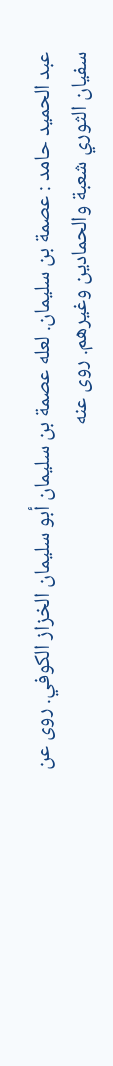عبد الحميد حامد : عصمة بن سليمان. لعله عصمة بن سليمان أبو سليمان الخزاز الكوفي. روى عن سفيان الثوري شعبة والحمادين وغيرهم. روى عنه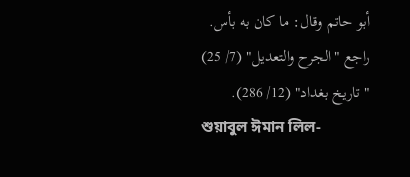أبو حاتم وقال: ما كان به بأس. راجع "الجرح والتعديل" (7/ 25) "تاريخ بغداد" (12/ 286).
শুয়াবুল ঈমান লিল-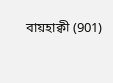বায়হাক্বী (901)